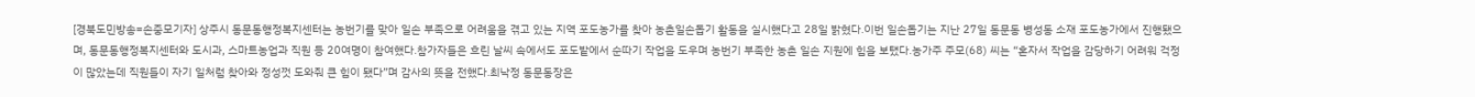[경북도민방송=손중모기자] 상주시 동문동행정복지센터는 농번기를 맞아 일손 부족으로 어려움을 겪고 있는 지역 포도농가를 찾아 농촌일손돕기 활동을 실시했다고 28일 밝혔다.이번 일손돕기는 지난 27일 동문동 병성동 소재 포도농가에서 진행됐으며, 동문동행정복지센터와 도시과, 스마트농업과 직원 등 20여명이 참여했다.참가자들은 흐린 날씨 속에서도 포도밭에서 순따기 작업을 도우며 농번기 부족한 농촌 일손 지원에 힘을 보탰다.농가주 주모(68) 씨는 “혼자서 작업을 감당하기 어려워 걱정이 많았는데 직원들이 자기 일처럼 찾아와 정성껏 도와줘 큰 힘이 됐다”며 감사의 뜻을 전했다.최낙정 동문동장은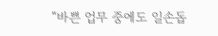“바쁜 업무 중에도 일손돕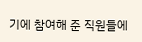기에 참여해 준 직원들에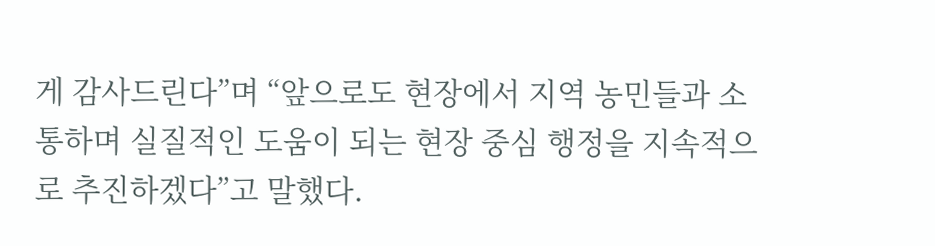게 감사드린다”며 “앞으로도 현장에서 지역 농민들과 소통하며 실질적인 도움이 되는 현장 중심 행정을 지속적으로 추진하겠다”고 말했다.